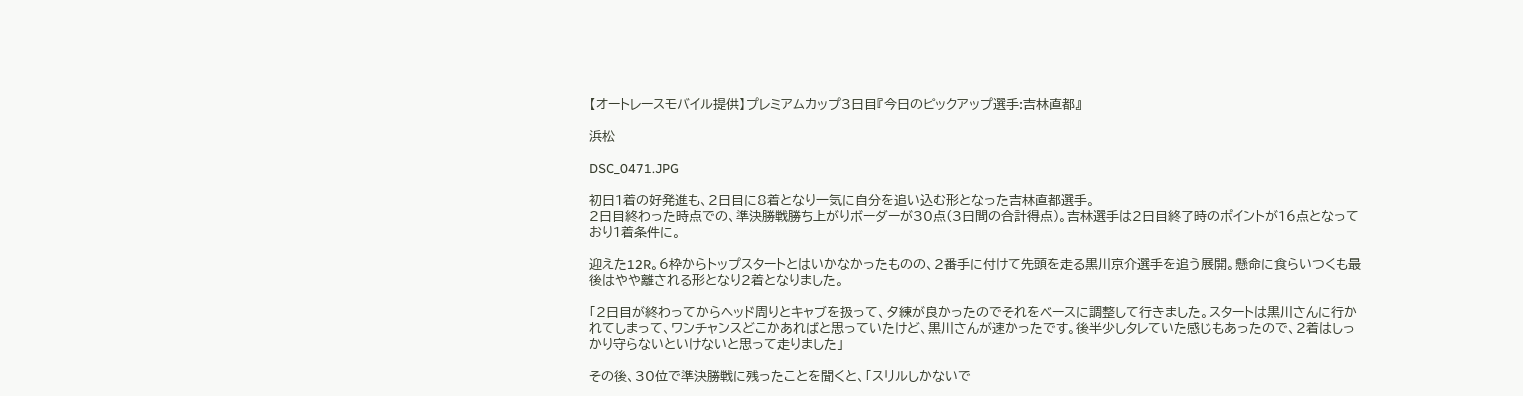【オートレースモバイル提供】プレミアムカップ3日目『今日のピックアップ選手:吉林直都』

浜松

DSC_0471.JPG

初日1着の好発進も、2日目に8着となり一気に自分を追い込む形となった吉林直都選手。
2日目終わった時点での、準決勝戦勝ち上がりボーダーが30点(3日間の合計得点)。吉林選手は2日目終了時のポイントが16点となっており1着条件に。

迎えた12R。6枠からトップスタートとはいかなかったものの、2番手に付けて先頭を走る黒川京介選手を追う展開。懸命に食らいつくも最後はやや離される形となり2着となりました。

「2日目が終わってからヘッド周りとキャブを扱って、夕練が良かったのでそれをベースに調整して行きました。スタートは黒川さんに行かれてしまって、ワンチャンスどこかあればと思っていたけど、黒川さんが速かったです。後半少しタレていた感じもあったので、2着はしっかり守らないといけないと思って走りました」

その後、30位で準決勝戦に残ったことを聞くと、「スリルしかないで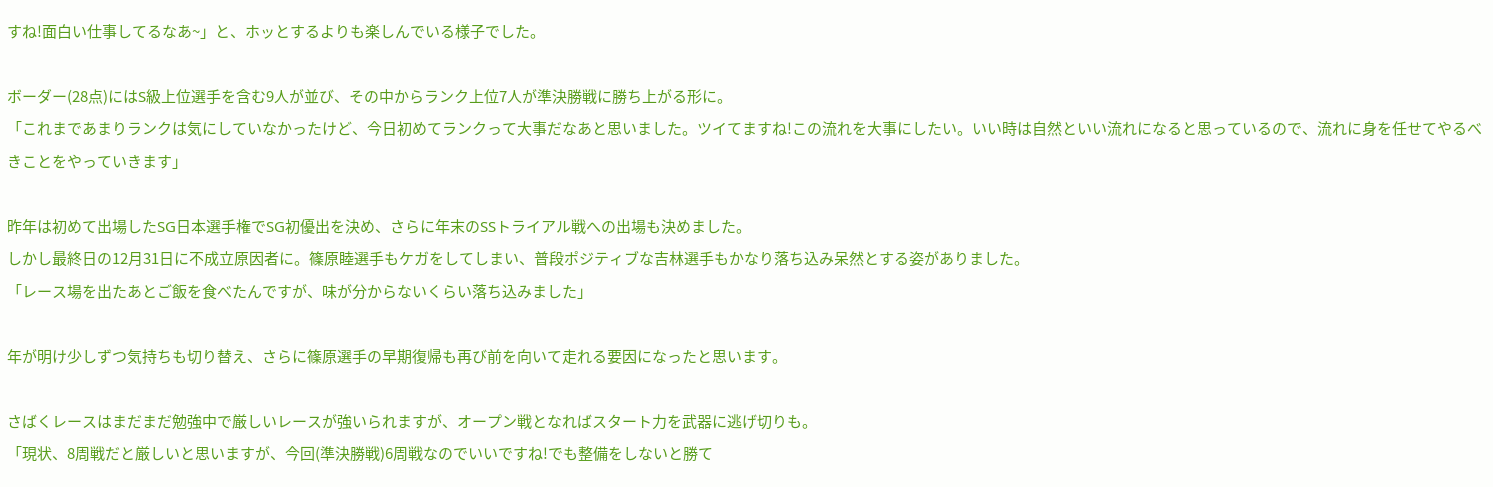すね!面白い仕事してるなあ~」と、ホッとするよりも楽しんでいる様子でした。

ボーダー(28点)にはS級上位選手を含む9人が並び、その中からランク上位7人が準決勝戦に勝ち上がる形に。
「これまであまりランクは気にしていなかったけど、今日初めてランクって大事だなあと思いました。ツイてますね!この流れを大事にしたい。いい時は自然といい流れになると思っているので、流れに身を任せてやるべきことをやっていきます」

昨年は初めて出場したSG日本選手権でSG初優出を決め、さらに年末のSSトライアル戦への出場も決めました。
しかし最終日の12月31日に不成立原因者に。篠原睦選手もケガをしてしまい、普段ポジティブな吉林選手もかなり落ち込み呆然とする姿がありました。
「レース場を出たあとご飯を食べたんですが、味が分からないくらい落ち込みました」

年が明け少しずつ気持ちも切り替え、さらに篠原選手の早期復帰も再び前を向いて走れる要因になったと思います。

さばくレースはまだまだ勉強中で厳しいレースが強いられますが、オープン戦となればスタート力を武器に逃げ切りも。
「現状、8周戦だと厳しいと思いますが、今回(準決勝戦)6周戦なのでいいですね!でも整備をしないと勝て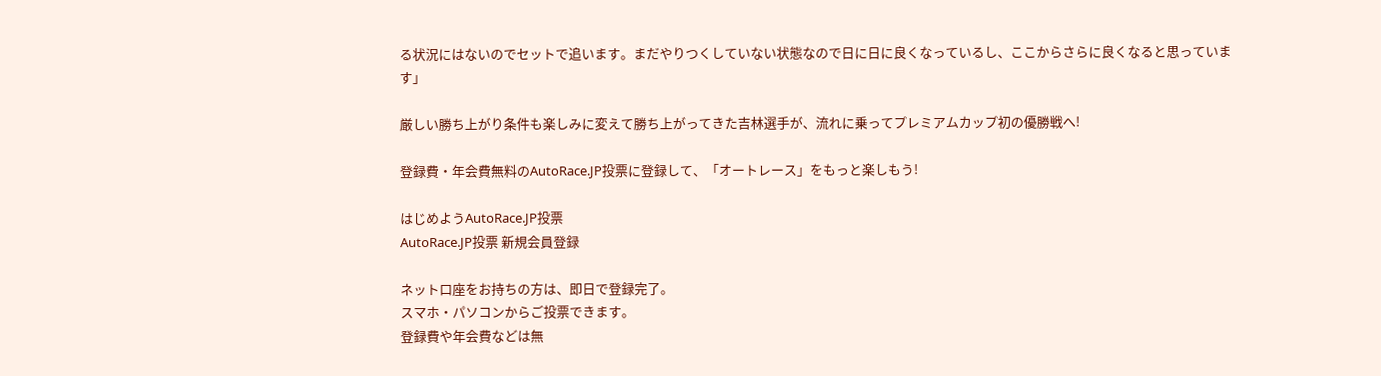る状況にはないのでセットで追います。まだやりつくしていない状態なので日に日に良くなっているし、ここからさらに良くなると思っています」

厳しい勝ち上がり条件も楽しみに変えて勝ち上がってきた吉林選手が、流れに乗ってプレミアムカップ初の優勝戦へ!

登録費・年会費無料のAutoRace.JP投票に登録して、「オートレース」をもっと楽しもう!

はじめようAutoRace.JP投票
AutoRace.JP投票 新規会員登録

ネット口座をお持ちの方は、即日で登録完了。
スマホ・パソコンからご投票できます。
登録費や年会費などは無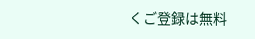くご登録は無料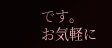です。
お気軽に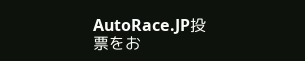AutoRace.JP投票をお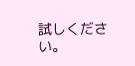試しください。